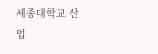세종대학교 산업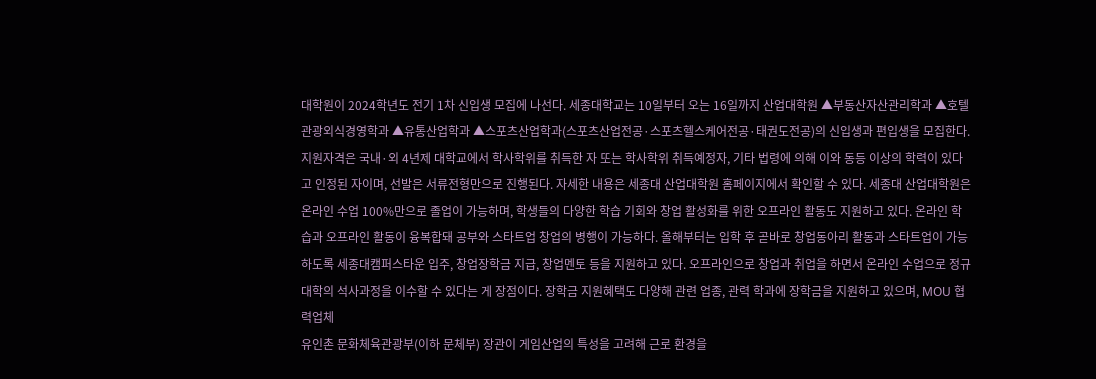대학원이 2024학년도 전기 1차 신입생 모집에 나선다. 세종대학교는 10일부터 오는 16일까지 산업대학원 ▲부동산자산관리학과 ▲호텔관광외식경영학과 ▲유통산업학과 ▲스포츠산업학과(스포츠산업전공·스포츠헬스케어전공·태권도전공)의 신입생과 편입생을 모집한다. 지원자격은 국내·외 4년제 대학교에서 학사학위를 취득한 자 또는 학사학위 취득예정자, 기타 법령에 의해 이와 동등 이상의 학력이 있다고 인정된 자이며, 선발은 서류전형만으로 진행된다. 자세한 내용은 세종대 산업대학원 홈페이지에서 확인할 수 있다. 세종대 산업대학원은 온라인 수업 100%만으로 졸업이 가능하며, 학생들의 다양한 학습 기회와 창업 활성화를 위한 오프라인 활동도 지원하고 있다. 온라인 학습과 오프라인 활동이 융복합돼 공부와 스타트업 창업의 병행이 가능하다. 올해부터는 입학 후 곧바로 창업동아리 활동과 스타트업이 가능하도록 세종대캠퍼스타운 입주, 창업장학금 지급, 창업멘토 등을 지원하고 있다. 오프라인으로 창업과 취업을 하면서 온라인 수업으로 정규대학의 석사과정을 이수할 수 있다는 게 장점이다. 장학금 지원혜택도 다양해 관련 업종, 관력 학과에 장학금을 지원하고 있으며, MOU 협력업체
유인촌 문화체육관광부(이하 문체부) 장관이 게임산업의 특성을 고려해 근로 환경을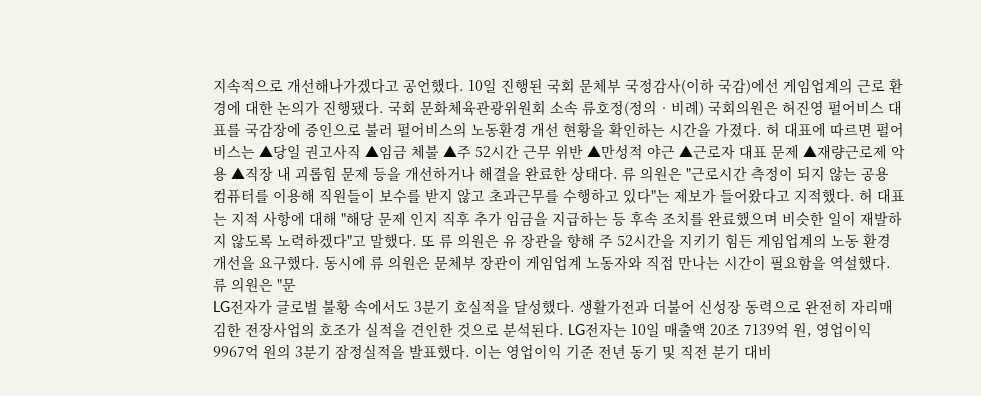지속적으로 개선해나가겠다고 공언했다. 10일 진행된 국회 문체부 국정감사(이하 국감)에선 게임업계의 근로 환경에 대한 논의가 진행됐다. 국회 문화체육관광위원회 소속 류호정(정의‧비례) 국회의원은 허진영 펄어비스 대표를 국감장에 증인으로 불러 펄어비스의 노동환경 개선 현황을 확인하는 시간을 가졌다. 허 대표에 따르면 펄어비스는 ▲당일 권고사직 ▲임금 체불 ▲주 52시간 근무 위반 ▲만성적 야근 ▲근로자 대표 문제 ▲재량근로제 악용 ▲직장 내 괴롭힘 문제 등을 개선하거나 해결을 완료한 상태다. 류 의원은 "근로시간 측정이 되지 않는 공용 컴퓨터를 이용해 직원들이 보수를 받지 않고 초과근무를 수행하고 있다"는 제보가 들어왔다고 지적했다. 허 대표는 지적 사항에 대해 "해당 문제 인지 직후 추가 임금을 지급하는 등 후속 조치를 완료했으며 비슷한 일이 재발하지 않도록 노력하겠다"고 말했다. 또 류 의원은 유 장관을 향해 주 52시간을 지키기 힘든 게임업계의 노동 환경 개선을 요구했다. 동시에 류 의원은 문체부 장관이 게임업계 노동자와 직접 만나는 시간이 필요함을 역설했다. 류 의원은 "문
LG전자가 글로벌 불황 속에서도 3분기 호실적을 달성했다. 생활가전과 더불어 신성장 동력으로 완전히 자리매김한 전장사업의 호조가 실적을 견인한 것으로 분석된다. LG전자는 10일 매출액 20조 7139억 원, 영업이익 9967억 원의 3분기 잠정실적을 발표했다. 이는 영업이익 기준 전년 동기 및 직전 분기 대비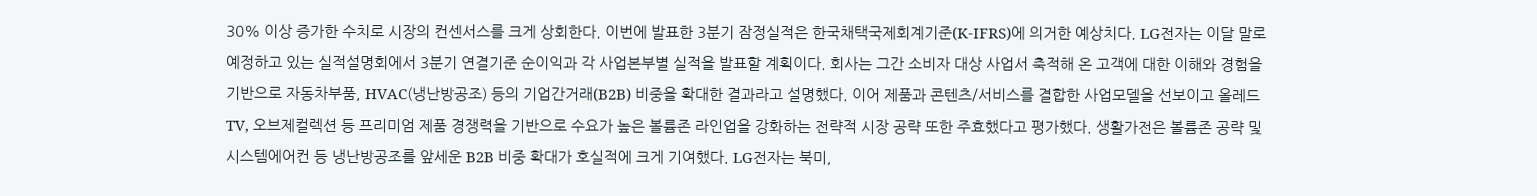30% 이상 증가한 수치로 시장의 컨센서스를 크게 상회한다. 이번에 발표한 3분기 잠정실적은 한국채택국제회계기준(K-IFRS)에 의거한 예상치다. LG전자는 이달 말로 예정하고 있는 실적설명회에서 3분기 연결기준 순이익과 각 사업본부별 실적을 발표할 계획이다. 회사는 그간 소비자 대상 사업서 축적해 온 고객에 대한 이해와 경험을 기반으로 자동차부품, HVAC(냉난방공조) 등의 기업간거래(B2B) 비중을 확대한 결과라고 설명했다. 이어 제품과 콘텐츠/서비스를 결합한 사업모델을 선보이고 올레드 TV, 오브제컬렉션 등 프리미엄 제품 경쟁력을 기반으로 수요가 높은 볼륨존 라인업을 강화하는 전략적 시장 공략 또한 주효했다고 평가했다. 생활가전은 볼륨존 공략 및 시스템에어컨 등 냉난방공조를 앞세운 B2B 비중 확대가 호실적에 크게 기여했다. LG전자는 북미,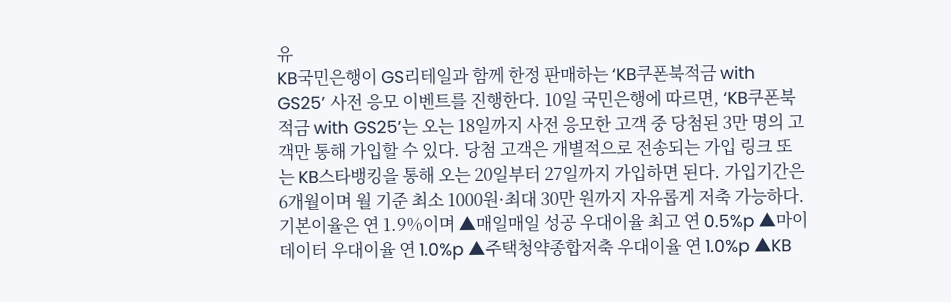유
KB국민은행이 GS리테일과 함께 한정 판매하는 ‘KB쿠폰북적금 with GS25’ 사전 응모 이벤트를 진행한다. 10일 국민은행에 따르면, ‘KB쿠폰북적금 with GS25’는 오는 18일까지 사전 응모한 고객 중 당첨된 3만 명의 고객만 통해 가입할 수 있다. 당첨 고객은 개별적으로 전송되는 가입 링크 또는 KB스타뱅킹을 통해 오는 20일부터 27일까지 가입하면 된다. 가입기간은 6개월이며 월 기준 최소 1000원·최대 30만 원까지 자유롭게 저축 가능하다. 기본이율은 연 1.9%이며 ▲매일매일 성공 우대이율 최고 연 0.5%p ▲마이데이터 우대이율 연 1.0%p ▲주택청약종합저축 우대이율 연 1.0%p ▲KB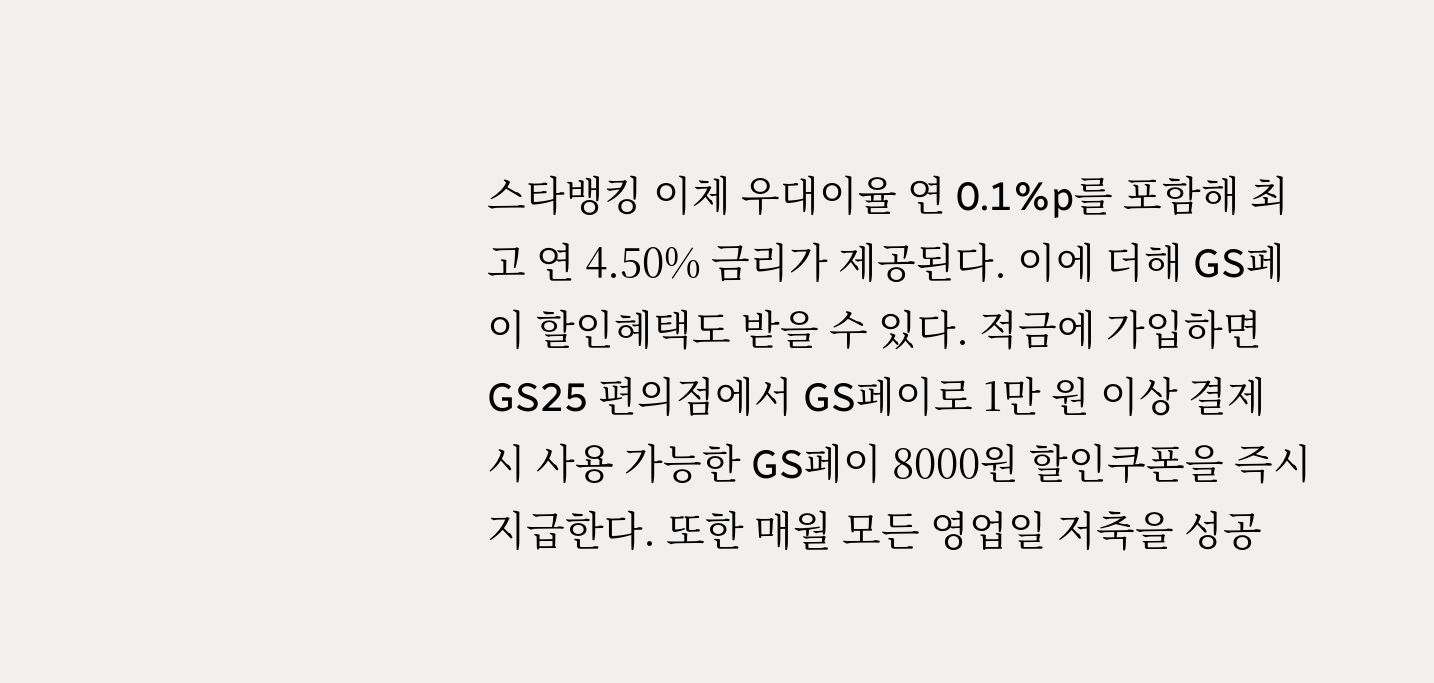스타뱅킹 이체 우대이율 연 0.1%p를 포함해 최고 연 4.50% 금리가 제공된다. 이에 더해 GS페이 할인혜택도 받을 수 있다. 적금에 가입하면 GS25 편의점에서 GS페이로 1만 원 이상 결제 시 사용 가능한 GS페이 8000원 할인쿠폰을 즉시 지급한다. 또한 매월 모든 영업일 저축을 성공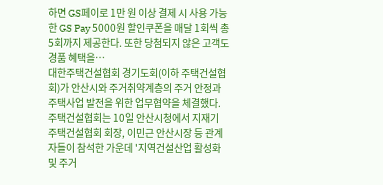하면 GS페이로 1만 원 이상 결제 시 사용 가능한 GS Pay 5000원 할인쿠폰을 매달 1회씩 총 5회까지 제공한다. 또한 당첨되지 않은 고객도 경품 혜택을…
대한주택건설협회 경기도회(이하 주택건설협회)가 안산시와 주거취약계층의 주거 안정과 주택사업 발전을 위한 업무협약을 체결했다. 주택건설협회는 10일 안산시청에서 지재기 주택건설협회 회장, 이민근 안산시장 등 관계자들이 참석한 가운데 '지역건설산업 활성화 및 주거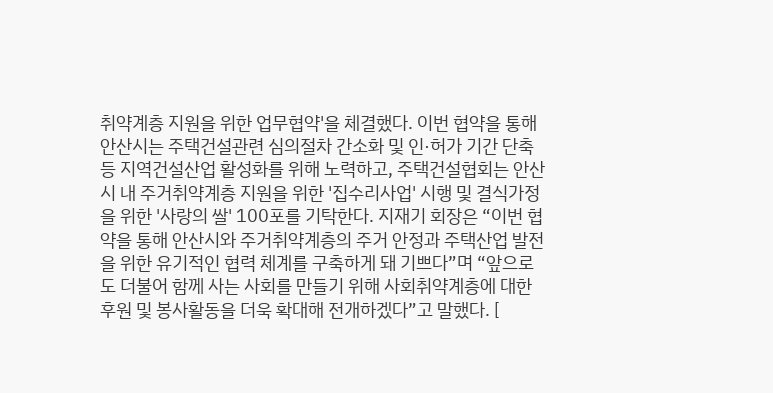취약계층 지원을 위한 업무협약'을 체결했다. 이번 협약을 통해 안산시는 주택건설관련 심의절차 간소화 및 인·허가 기간 단축 등 지역건설산업 활성화를 위해 노력하고, 주택건설협회는 안산시 내 주거취약계층 지원을 위한 '집수리사업' 시행 및 결식가정을 위한 '사랑의 쌀' 100포를 기탁한다. 지재기 회장은 “이번 협약을 통해 안산시와 주거취약계층의 주거 안정과 주택산업 발전을 위한 유기적인 협력 체계를 구축하게 돼 기쁘다”며 “앞으로도 더불어 함께 사는 사회를 만들기 위해 사회취약계층에 대한 후원 및 봉사활동을 더욱 확대해 전개하겠다”고 말했다. [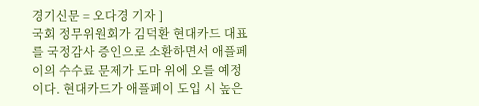경기신문 = 오다경 기자 ]
국회 정무위원회가 김덕환 현대카드 대표를 국정감사 증인으로 소환하면서 애플페이의 수수료 문제가 도마 위에 오를 예정이다. 현대카드가 애플페이 도입 시 높은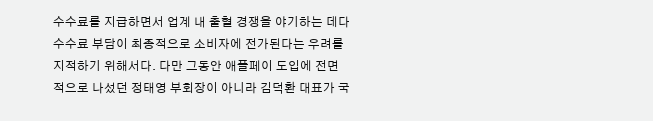수수료를 지급하면서 업계 내 출혈 경쟁을 야기하는 데다 수수료 부담이 최종적으로 소비자에 전가된다는 우려를 지적하기 위해서다. 다만 그동안 애플페이 도입에 전면적으로 나섰던 정태영 부회장이 아니라 김덕환 대표가 국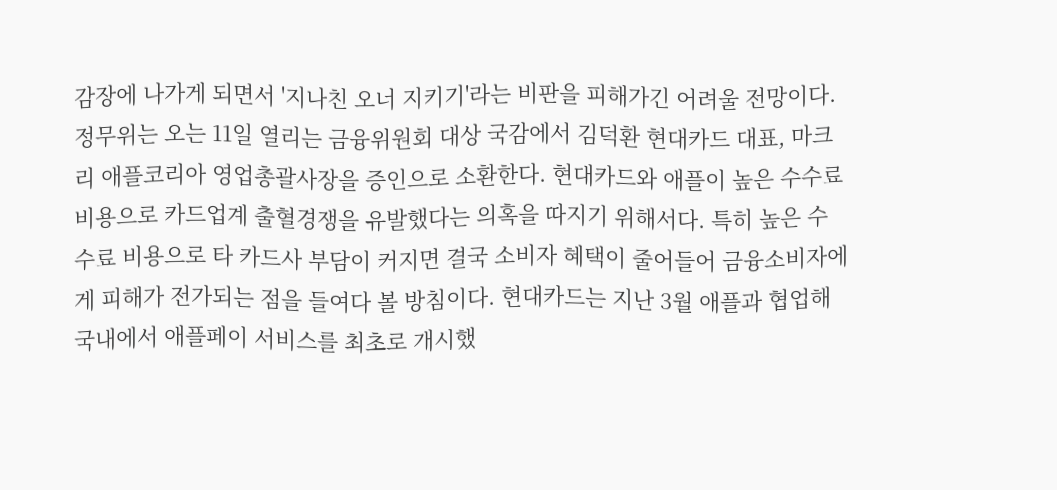감장에 나가게 되면서 '지나친 오너 지키기'라는 비판을 피해가긴 어려울 전망이다. 정무위는 오는 11일 열리는 금융위원회 대상 국감에서 김덕환 현대카드 대표, 마크 리 애플코리아 영업총괄사장을 증인으로 소환한다. 현대카드와 애플이 높은 수수료 비용으로 카드업계 출혈경쟁을 유발했다는 의혹을 따지기 위해서다. 특히 높은 수수료 비용으로 타 카드사 부담이 커지면 결국 소비자 혜택이 줄어들어 금융소비자에게 피해가 전가되는 점을 들여다 볼 방침이다. 현대카드는 지난 3월 애플과 협업해 국내에서 애플페이 서비스를 최초로 개시했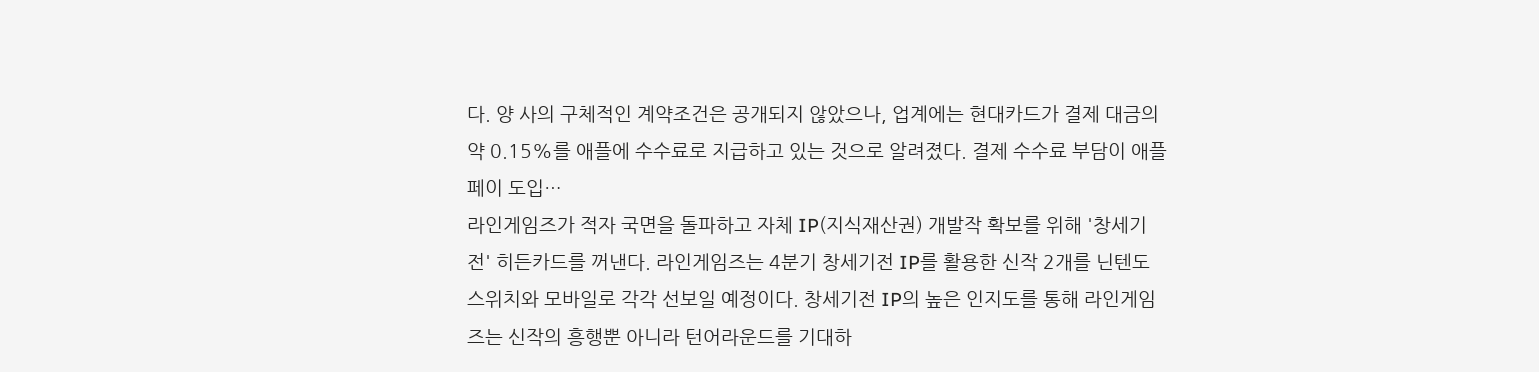다. 양 사의 구체적인 계약조건은 공개되지 않았으나, 업계에는 현대카드가 결제 대금의 약 0.15%를 애플에 수수료로 지급하고 있는 것으로 알려졌다. 결제 수수료 부담이 애플페이 도입…
라인게임즈가 적자 국면을 돌파하고 자체 IP(지식재산권) 개발작 확보를 위해 '창세기전' 히든카드를 꺼낸다. 라인게임즈는 4분기 창세기전 IP를 활용한 신작 2개를 닌텐도 스위치와 모바일로 각각 선보일 예정이다. 창세기전 IP의 높은 인지도를 통해 라인게임즈는 신작의 흥행뿐 아니라 턴어라운드를 기대하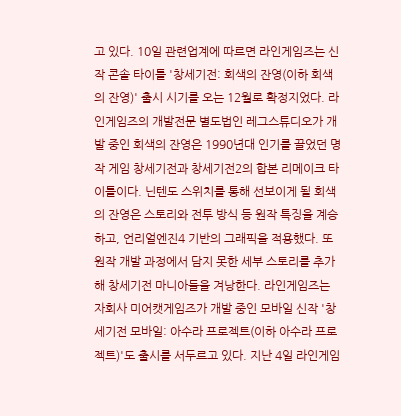고 있다. 10일 관련업계에 따르면 라인게임즈는 신작 콘솔 타이틀 '창세기전: 회색의 잔영(이하 회색의 잔영)' 출시 시기를 오는 12월로 확정지었다. 라인게임즈의 개발전문 별도법인 레그스튜디오가 개발 중인 회색의 잔영은 1990년대 인기를 끌었던 명작 게임 창세기전과 창세기전2의 합본 리메이크 타이틀이다. 닌텐도 스위치를 통해 선보이게 될 회색의 잔영은 스토리와 전투 방식 등 원작 특징을 계승하고, 언리얼엔진4 기반의 그래픽을 적용했다. 또 원작 개발 과정에서 담지 못한 세부 스토리를 추가해 창세기전 마니아들을 겨낭한다. 라인게임즈는 자회사 미어캣게임즈가 개발 중인 모바일 신작 '창세기전 모바일: 아수라 프로젝트(이하 아수라 프로젝트)'도 출시를 서두르고 있다. 지난 4일 라인게임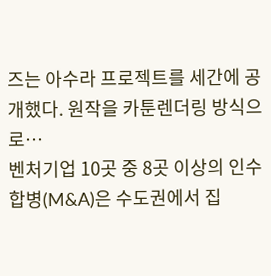즈는 아수라 프로젝트를 세간에 공개했다. 원작을 카툰렌더링 방식으로…
벤처기업 10곳 중 8곳 이상의 인수합병(M&A)은 수도권에서 집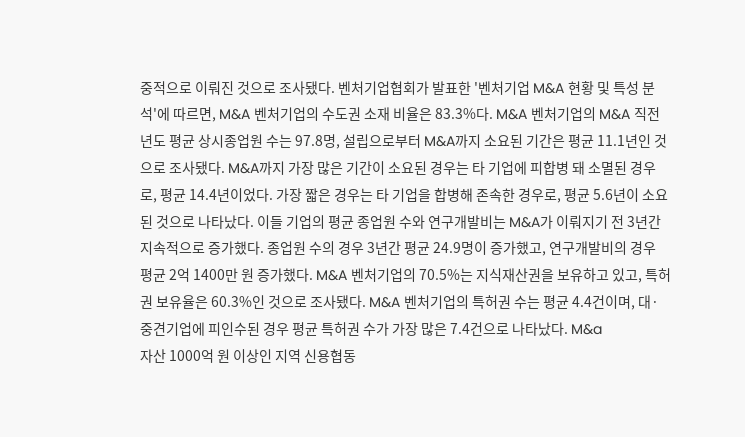중적으로 이뤄진 것으로 조사됐다. 벤처기업협회가 발표한 '벤처기업 M&A 현황 및 특성 분석'에 따르면, M&A 벤처기업의 수도권 소재 비율은 83.3%다. M&A 벤처기업의 M&A 직전년도 평균 상시종업원 수는 97.8명, 설립으로부터 M&A까지 소요된 기간은 평균 11.1년인 것으로 조사됐다. M&A까지 가장 많은 기간이 소요된 경우는 타 기업에 피합병 돼 소멸된 경우로, 평균 14.4년이었다. 가장 짧은 경우는 타 기업을 합병해 존속한 경우로, 평균 5.6년이 소요된 것으로 나타났다. 이들 기업의 평균 종업원 수와 연구개발비는 M&A가 이뤄지기 전 3년간 지속적으로 증가했다. 종업원 수의 경우 3년간 평균 24.9명이 증가했고, 연구개발비의 경우 평균 2억 1400만 원 증가했다. M&A 벤처기업의 70.5%는 지식재산권을 보유하고 있고, 특허권 보유율은 60.3%인 것으로 조사됐다. M&A 벤처기업의 특허권 수는 평균 4.4건이며, 대·중견기업에 피인수된 경우 평균 특허권 수가 가장 많은 7.4건으로 나타났다. M&a
자산 1000억 원 이상인 지역 신용협동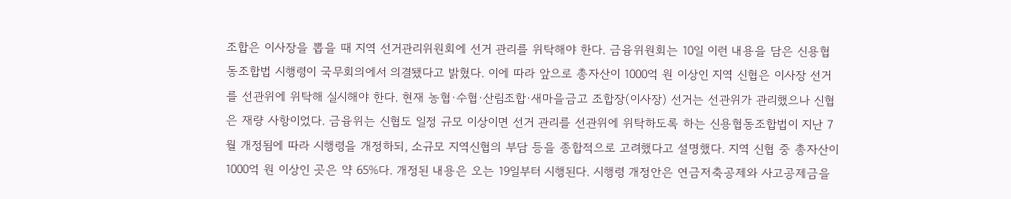조합은 이사장을 뽑을 때 지역 선거관리위원회에 선거 관리를 위탁해야 한다. 금융위원회는 10일 이런 내용을 담은 신용협동조합법 시행령이 국무회의에서 의결됐다고 밝혔다. 이에 따라 앞으로 총자산이 1000억 원 이상인 지역 신협은 이사장 선거를 선관위에 위탁해 실시해야 한다. 현재 농협·수협·산림조합·새마을금고 조합장(이사장) 선거는 선관위가 관리했으나 신협은 재량 사항이었다. 금융위는 신협도 일정 규모 이상이면 선거 관리를 선관위에 위탁하도록 하는 신용협동조합법이 지난 7월 개정됨에 따라 시행령을 개정하되, 소규모 지역신협의 부담 등을 종합적으로 고려했다고 설명했다. 지역 신협 중 총자산이 1000억 원 이상인 곳은 약 65%다. 개정된 내용은 오는 19일부터 시행된다. 시행령 개정안은 연금저축공제와 사고공제금을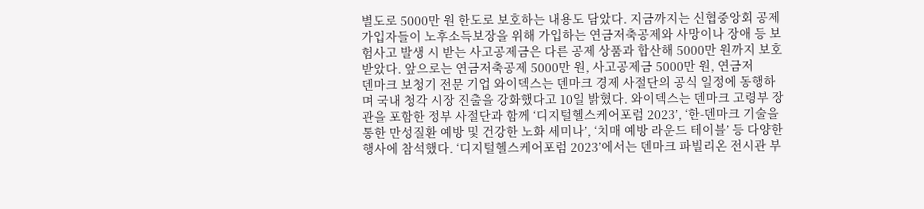별도로 5000만 원 한도로 보호하는 내용도 담았다. 지금까지는 신협중앙회 공제가입자들이 노후소득보장을 위해 가입하는 연금저축공제와 사망이나 장애 등 보험사고 발생 시 받는 사고공제금은 다른 공제 상품과 합산해 5000만 원까지 보호받았다. 앞으로는 연금저축공제 5000만 원, 사고공제금 5000만 원, 연금저
덴마크 보청기 전문 기업 와이덱스는 덴마크 경제 사절단의 공식 일정에 동행하며 국내 청각 시장 진출을 강화했다고 10일 밝혔다. 와이덱스는 덴마크 고령부 장관을 포함한 정부 사절단과 함께 ‘디지털헬스케어포럼 2023’, ‘한-덴마크 기술을 통한 만성질환 예방 및 건강한 노화 세미나’, ‘치매 예방 라운드 테이블’ 등 다양한 행사에 참석했다. ‘디지털헬스케어포럼 2023’에서는 덴마크 파빌리온 전시관 부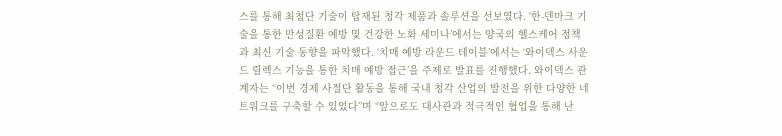스를 통해 최첨단 기술이 탑재된 청각 제품과 솔루션을 선보였다. ‘한-덴마크 기술을 통한 만성질환 예방 및 건강한 노화 세미나’에서는 양국의 헬스케어 정책과 최신 기술 동향을 파악했다. ‘치매 예방 라운드 테이블’에서는 ‘와이덱스 사운드 릴렉스 기능을 통한 치매 예방 접근’을 주제로 발표를 진행했다. 와이덱스 관계자는 “이번 경제 사절단 활동을 통해 국내 청각 산업의 발전을 위한 다양한 네트워크를 구축할 수 있었다”며 “앞으로도 대사관과 적극적인 협업을 통해 난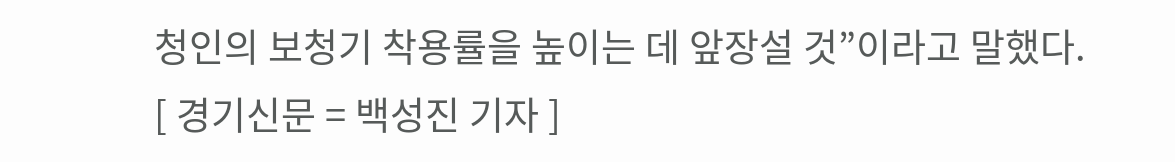청인의 보청기 착용률을 높이는 데 앞장설 것”이라고 말했다. [ 경기신문 = 백성진 기자 ]